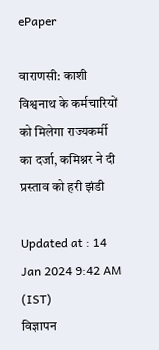ePaper

वाराणसी: काशी विश्वनाथ के कर्मचारियों को मिलेगा राज्यकर्मी का दर्जा, कमिश्नर ने दी प्रस्ताव को हरी झंडी

Updated at : 14 Jan 2024 9:42 AM (IST)
विज्ञापन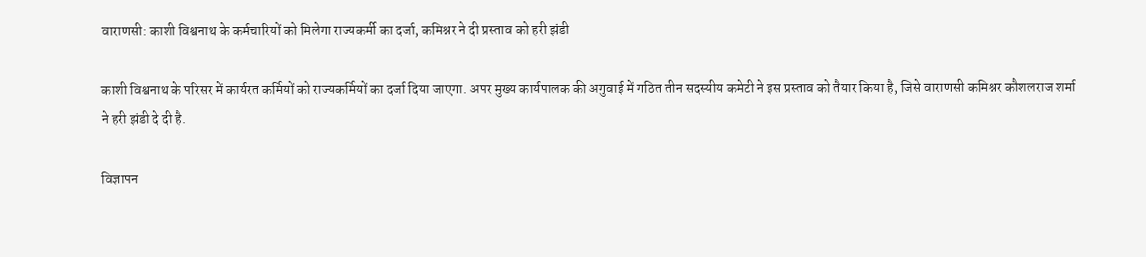वाराणसी: काशी विश्वनाथ के कर्मचारियों को मिलेगा राज्यकर्मी का दर्जा, कमिश्नर ने दी प्रस्ताव को हरी झंडी

काशी विश्वनाथ के परिसर में कार्यरत कर्मियों को राज्यकर्मियों का दर्जा दिया जाएगा. अपर मुख्य कार्यपालक की अगुवाई में गठित तीन सदस्यीय कमेटी ने इस प्रस्ताव को तैयार किया है, जिसे वाराणसी कमिश्नर कौशलराज शर्मा ने हरी झंडी दे दी है.

विज्ञापन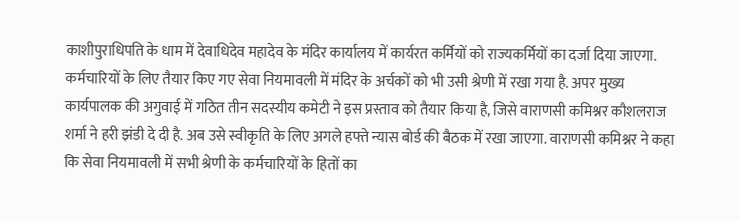काशीपुराधिपति के धाम में देवाधिदेव महादेव के मंदिर कार्यालय में कार्यरत कर्मियों को राज्यकर्मियों का दर्जा दिया जाएगा. कर्मचारियों के लिए तैयार किए गए सेवा नियमावली में मंदिर के अर्चकों को भी उसी श्रेणी में रखा गया है. अपर मुख्य कार्यपालक की अगुवाई में गठित तीन सदस्यीय कमेटी ने इस प्रस्ताव को तैयार किया है, जिसे वाराणसी कमिश्नर कौशलराज शर्मा ने हरी झंडी दे दी है. अब उसे स्वीकृति के लिए अगले हफ्ते न्यास बोर्ड की बैठक में रखा जाएगा. वाराणसी कमिश्नर ने कहा कि सेवा नियमावली में सभी श्रेणी के कर्मचारियों के हितों का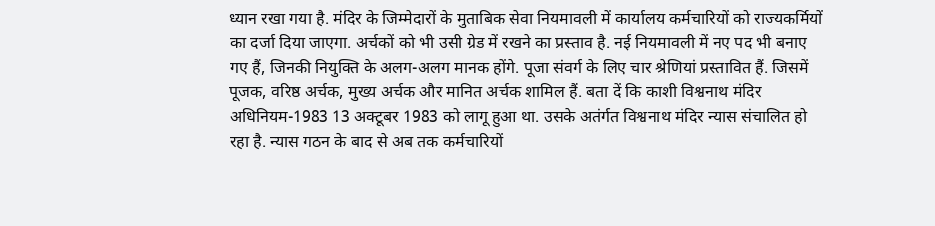ध्यान रखा गया है. मंदिर के जिम्मेदारों के मुताबिक सेवा नियमावली में कार्यालय कर्मचारियों को राज्यकर्मियों का दर्जा दिया जाएगा. अर्चकों को भी उसी ग्रेड में रखने का प्रस्ताव है. नई नियमावली में नए पद भी बनाए गए हैं, जिनकी नियुक्ति के अलग-अलग मानक होंगे. पूजा संवर्ग के लिए चार श्रेणियां प्रस्तावित हैं. जिसमें पूजक, वरिष्ठ अर्चक, मुख्य अर्चक और मानित अर्चक शामिल हैं. बता दें कि काशी विश्वनाथ मंदिर अधिनियम-1983 13 अक्टूबर 1983 को लागू हुआ था. उसके अतंर्गत विश्वनाथ मंदिर न्यास संचालित हो रहा है. न्यास गठन के बाद से अब तक कर्मचारियों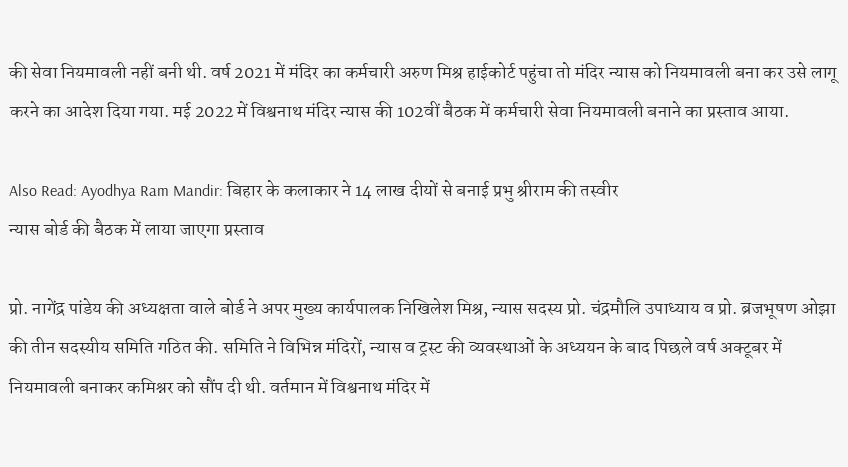की सेवा नियमावली नहीं बनी थी. वर्ष 2021 में मंदिर का कर्मचारी अरुण मिश्र हाईकोर्ट पहुंचा तो मंदिर न्यास को नियमावली बना कर उसे लागू करने का आदेश दिया गया. मई 2022 में विश्वनाथ मंदिर न्यास की 102वीं बैठक में कर्मचारी सेवा नियमावली बनाने का प्रस्ताव आया.

Also Read: Ayodhya Ram Mandir: बिहार के कलाकार ने 14 लाख दीयों से बनाई प्रभु श्रीराम की तस्वीर
न्यास बोर्ड की बैठक में लाया जाएगा प्रस्ताव

प्रो. नागेंद्र पांडेय की अध्यक्षता वाले बोर्ड ने अपर मुख्य कार्यपालक निखिलेश मिश्र, न्यास सदस्य प्रो. चंद्रमौलि उपाध्याय व प्रो. ब्रजभूषण ओझा की तीन सदस्यीय समिति गठित की. समिति ने विभिन्न मंदिरों, न्यास व ट्रस्ट की व्यवस्थाओं के अध्ययन के बाद पिछले वर्ष अक्टूबर में नियमावली बनाकर कमिश्नर को सौंप दी थी. वर्तमान में विश्वनाथ मंदिर में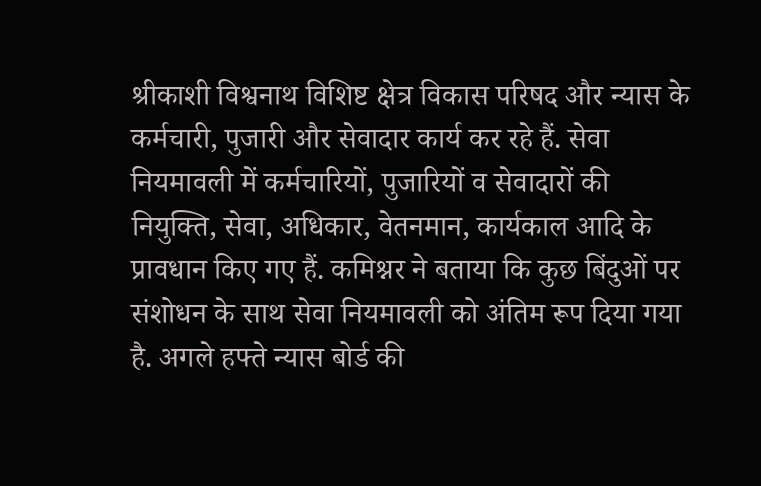श्रीकाशी विश्वनाथ विशिष्ट क्षेत्र विकास परिषद और न्यास के कर्मचारी, पुजारी और सेवादार कार्य कर रहे हैं. सेवा नियमावली में कर्मचारियों, पुजारियों व सेवादारों की नियुक्ति, सेवा, अधिकार, वेतनमान, कार्यकाल आदि के प्रावधान किए गए हैं. कमिश्नर ने बताया कि कुछ बिंदुओं पर संशोधन के साथ सेवा नियमावली को अंतिम रूप दिया गया है. अगले हफ्ते न्यास बोर्ड की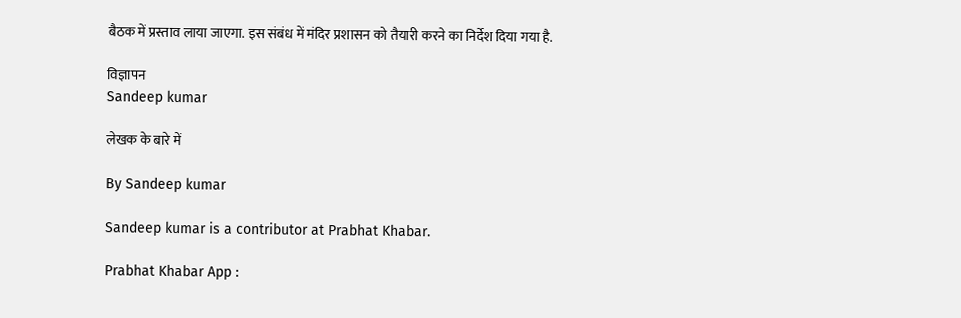बैठक में प्रस्ताव लाया जाएगा. इस संबंध में मंदिर प्रशासन को तैयारी करने का निर्देश दिया गया है.

विज्ञापन
Sandeep kumar

लेखक के बारे में

By Sandeep kumar

Sandeep kumar is a contributor at Prabhat Khabar.

Prabhat Khabar App :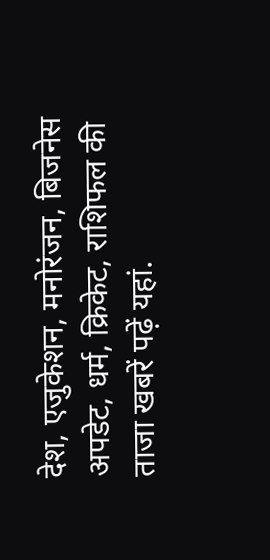देश, एजुकेशन, मनोरंजन, बिजनेस अपडेट, धर्म, क्रिकेट, राशिफल की ताजा खबरें पढ़ें यहां.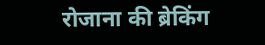रोजाना की ब्रेकिंग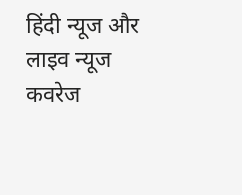हिंदी न्यूज और लाइव न्यूज कवरेज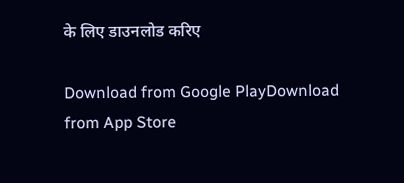के लिए डाउनलोड करिए

Download from Google PlayDownload from App Store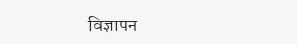विज्ञापन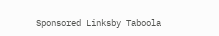Sponsored Linksby Taboola